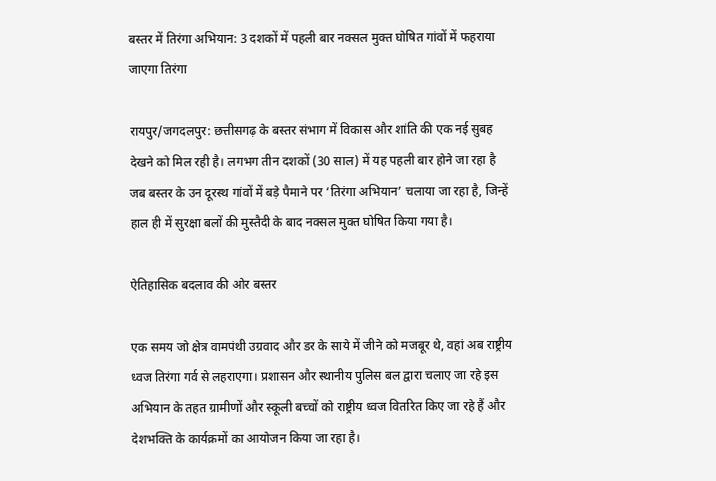बस्तर में तिरंगा अभियान: 3 दशकों में पहली बार नक्सल मुक्त घोषित गांवों में फहराया जाएगा तिरंगा

रायपुर/जगदलपुर: छत्तीसगढ़ के बस्तर संभाग में विकास और शांति की एक नई सुबह देखने को मिल रही है। लगभग तीन दशकों (30 साल) में यह पहली बार होने जा रहा है जब बस्तर के उन दूरस्थ गांवों में बड़े पैमाने पर ‘तिरंगा अभियान’ चलाया जा रहा है, जिन्हें हाल ही में सुरक्षा बलों की मुस्तैदी के बाद नक्सल मुक्त घोषित किया गया है।

ऐतिहासिक बदलाव की ओर बस्तर

एक समय जो क्षेत्र वामपंथी उग्रवाद और डर के साये में जीने को मजबूर थे, वहां अब राष्ट्रीय ध्वज तिरंगा गर्व से लहराएगा। प्रशासन और स्थानीय पुलिस बल द्वारा चलाए जा रहे इस अभियान के तहत ग्रामीणों और स्कूली बच्चों को राष्ट्रीय ध्वज वितरित किए जा रहे हैं और देशभक्ति के कार्यक्रमों का आयोजन किया जा रहा है।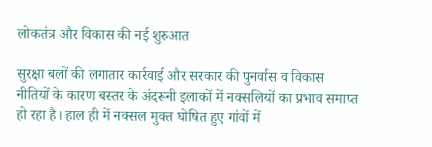लोकतंत्र और विकास की नई शुरुआत

सुरक्षा बलों की लगातार कार्रवाई और सरकार की पुनर्वास व विकास नीतियों के कारण बस्तर के अंदरूनी इलाकों में नक्सलियों का प्रभाव समाप्त हो रहा है। हाल ही में नक्सल मुक्त घोषित हुए गांवों में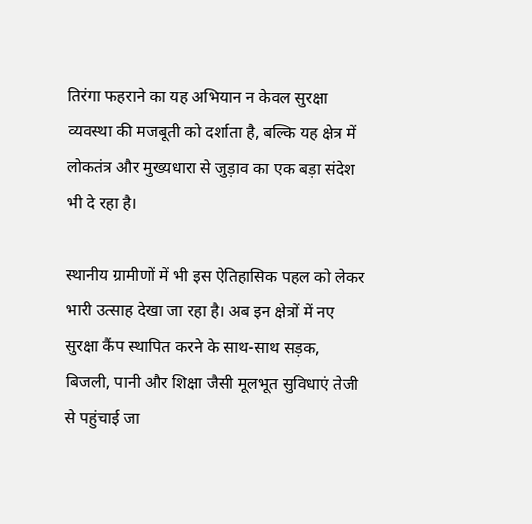तिरंगा फहराने का यह अभियान न केवल सुरक्षा व्यवस्था की मजबूती को दर्शाता है, बल्कि यह क्षेत्र में लोकतंत्र और मुख्यधारा से जुड़ाव का एक बड़ा संदेश भी दे रहा है।

स्थानीय ग्रामीणों में भी इस ऐतिहासिक पहल को लेकर भारी उत्साह देखा जा रहा है। अब इन क्षेत्रों में नए सुरक्षा कैंप स्थापित करने के साथ-साथ सड़क, बिजली, पानी और शिक्षा जैसी मूलभूत सुविधाएं तेजी से पहुंचाई जा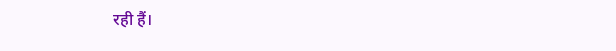रही हैं।